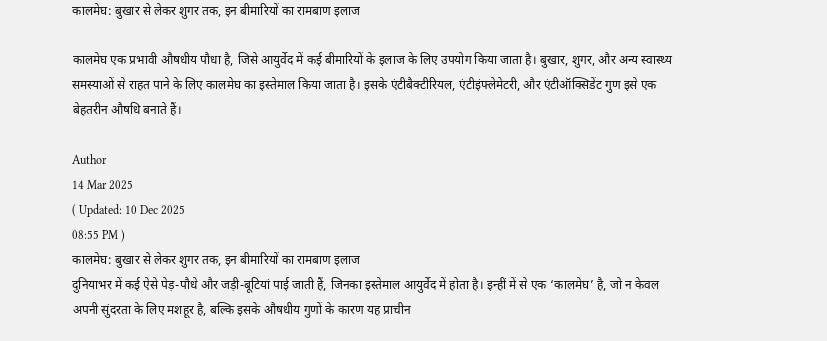कालमेघ: बुखार से लेकर शुगर तक, इन बीमारियों का रामबाण इलाज

कालमेघ एक प्रभावी औषधीय पौधा है, जिसे आयुर्वेद में कई बीमारियों के इलाज के लिए उपयोग किया जाता है। बुखार, शुगर, और अन्य स्वास्थ्य समस्याओं से राहत पाने के लिए कालमेघ का इस्तेमाल किया जाता है। इसके एंटीबैक्टीरियल, एंटीइंफ्लेमेटरी, और एंटीऑक्सिडेंट गुण इसे एक बेहतरीन औषधि बनाते हैं।

Author
14 Mar 2025
( Updated: 10 Dec 2025
08:55 PM )
कालमेघ: बुखार से लेकर शुगर तक, इन बीमारियों का रामबाण इलाज
दुनियाभर में कई ऐसे पेड़-पौधे और जड़ी-बूटियां पाई जाती हैं, जिनका इस्तेमाल आयुर्वेद में होता है। इन्हीं में से एक ‘कालमेघ’ है, जो न केवल अपनी सुंदरता के लिए मशहूर है, बल्कि इसके औषधीय गुणों के कारण यह प्राचीन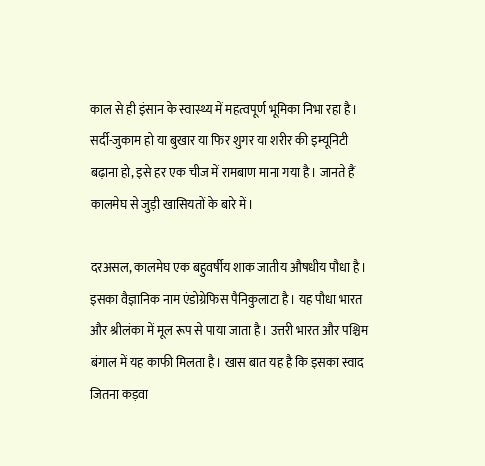काल से ही इंसान के स्वास्थ्य में महत्वपूर्ण भूमिका निभा रहा है। सर्दी-जुकाम हो या बुखार या फिर शुगर या शरीर की इम्यूनिटी बढ़ाना हो, इसे हर एक चीज में रामबाण माना गया है। जानते हैं कालमेघ से जुड़ी खासियतों के बारे में।

दरअसल, कालमेघ एक बहुवर्षीय शाक जातीय औषधीय पौधा है। इसका वैज्ञानिक नाम एंडोग्रेफिस पैनिकुलाटा है। यह पौधा भारत और श्रीलंका में मूल रूप से पाया जाता है। उत्तरी भारत और पश्चिम बंगाल में यह काफी मिलता है। खास बात यह है कि इसका स्वाद जितना कड़वा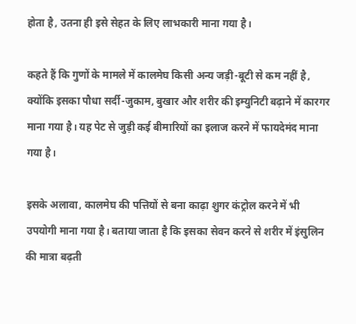होता है, उतना ही इसे सेहत के लिए लाभकारी माना गया है।

कहते हैं कि गुणों के मामले में कालमेघ किसी अन्य जड़ी-बूटी से कम नहीं है, क्योंकि इसका पौधा सर्दी-जुकाम, बुखार और शरीर की इम्युनिटी बढ़ाने में कारगर माना गया है। यह पेट से जुड़ी कई बीमारियों का इलाज करने में फायदेमंद माना गया है।

इसके अलावा, कालमेघ की पत्तियों से बना काढ़ा शुगर कंट्रोल करने में भी उपयोगी माना गया है। बताया जाता है कि इसका सेवन करने से शरीर में इंसुलिन की मात्रा बढ़ती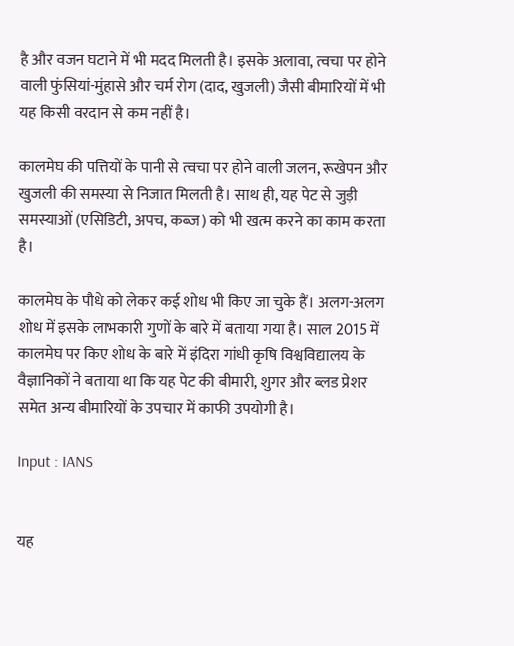है और वजन घटाने में भी मदद मिलती है। इसके अलावा, त्वचा पर होने वाली फुंसियां-मुंहासे और चर्म रोग (दाद, खुजली) जैसी बीमारियों में भी यह किसी वरदान से कम नहीं है।

कालमेघ की पत्तियों के पानी से त्वचा पर होने वाली जलन, रूखेपन और खुजली की समस्या से निजात मिलती है। साथ ही, यह पेट से जुड़ी समस्याओं (एसिडिटी, अपच, कब्ज) को भी खत्म करने का काम करता है।

कालमेघ के पौधे को लेकर कई शोध भी किए जा चुके हैं। अलग-अलग शोध में इसके लाभकारी गुणों के बारे में बताया गया है। साल 2015 में कालमेघ पर किए शोध के बारे में इंदिरा गांधी कृषि विश्वविद्यालय के वैज्ञानिकों ने बताया था कि यह पेट की बीमारी, शुगर और ब्लड प्रेशर समेत अन्य बीमारियों के उपचार में काफी उपयोगी है।

Input : IANS


यह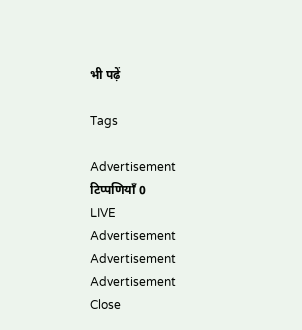भी पढ़ें

Tags

Advertisement
टिप्पणियाँ 0
LIVE
Advertisement
Advertisement
Advertisement
Close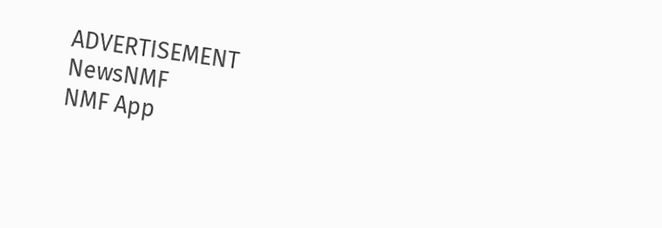ADVERTISEMENT
NewsNMF
NMF App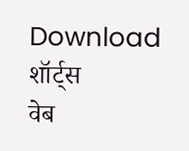Download
शॉर्ट्स
वेब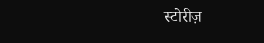स्टोरीज़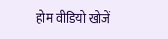होम वीडियो खोजें